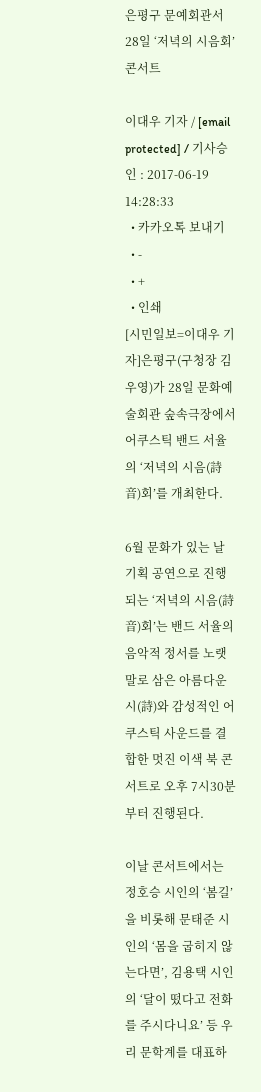은평구 문예회관서 28일 ‘저녁의 시음회’ 콘서트

이대우 기자 / [email protected] / 기사승인 : 2017-06-19 14:28:33
  • 카카오톡 보내기
  • -
  • +
  • 인쇄
[시민일보=이대우 기자]은평구(구청장 김우영)가 28일 문화예술회관 숲속극장에서 어쿠스틱 밴드 서율의 ‘저녁의 시음(詩音)회’를 개최한다.

6월 문화가 있는 날 기획 공연으로 진행되는 ‘저녁의 시음(詩音)회’는 밴드 서율의 음악적 정서를 노랫말로 삼은 아름다운 시(詩)와 감성적인 어쿠스틱 사운드를 결합한 멋진 이색 북 콘서트로 오후 7시30분부터 진행된다.

이날 콘서트에서는 정호승 시인의 ‘봄길’을 비롯해 문태준 시인의 ‘몸을 굽히지 않는다면’, 김용택 시인의 ‘달이 떴다고 전화를 주시다니요’ 등 우리 문학계를 대표하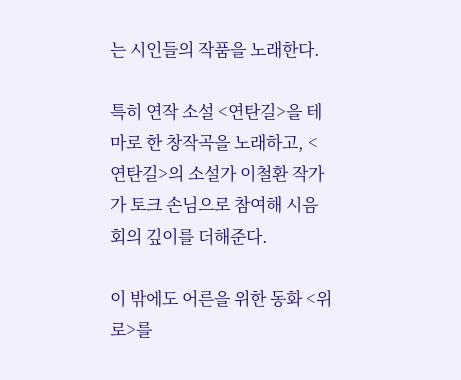는 시인들의 작품을 노래한다.

특히 연작 소설 <연탄길>을 테마로 한 창작곡을 노래하고, <연탄길>의 소설가 이철환 작가가 토크 손님으로 참여해 시음회의 깊이를 더해준다.

이 밖에도 어른을 위한 동화 <위로>를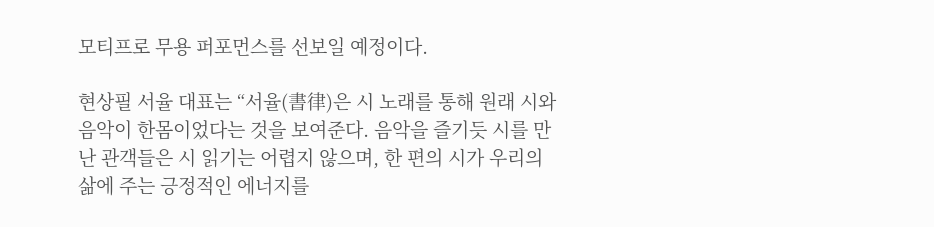모티프로 무용 퍼포먼스를 선보일 예정이다.

현상필 서율 대표는 “서율(書律)은 시 노래를 통해 원래 시와 음악이 한몸이었다는 것을 보여준다. 음악을 즐기듯 시를 만난 관객들은 시 읽기는 어렵지 않으며, 한 편의 시가 우리의 삶에 주는 긍정적인 에너지를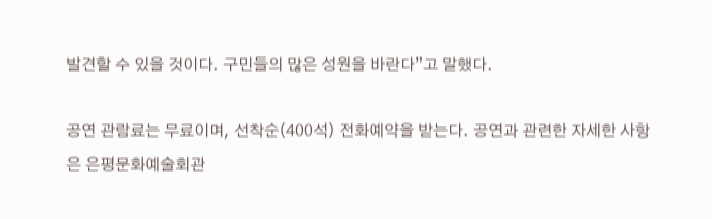발견할 수 있을 것이다. 구민들의 많은 성원을 바란다”고 말했다.

공연 관람료는 무료이며, 선착순(400석) 전화예약을 받는다. 공연과 관련한 자세한 사항은 은평문화예술회관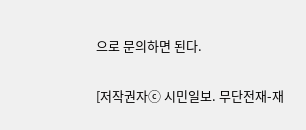으로 문의하면 된다.

[저작권자ⓒ 시민일보. 무단전재-재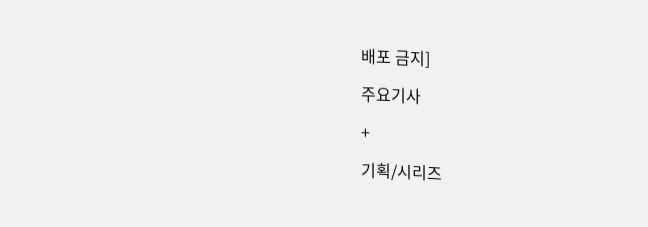배포 금지]

주요기사

+

기획/시리즈